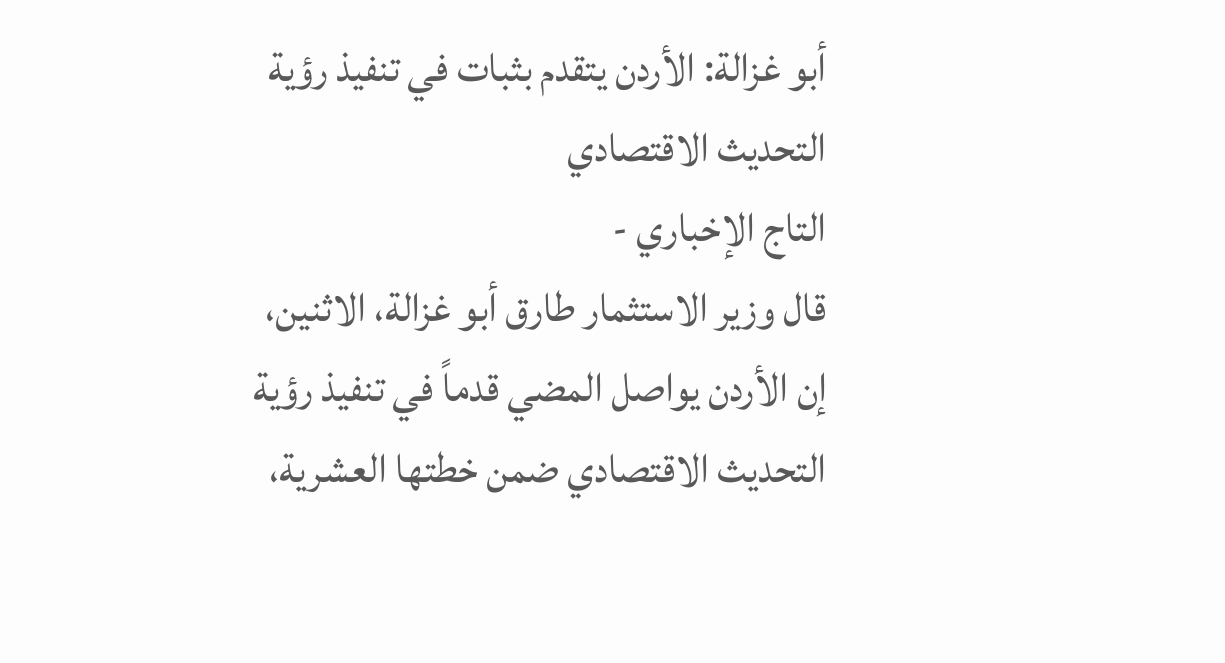أبو غزالة: الأردن يتقدم بثبات في تنفيذ رؤية التحديث الاقتصادي
التاج الإخباري -
قال وزير الاستثمار طارق أبو غزالة، الاثنين، إن الأردن يواصل المضي قدماً في تنفيذ رؤية التحديث الاقتصادي ضمن خطتها العشرية،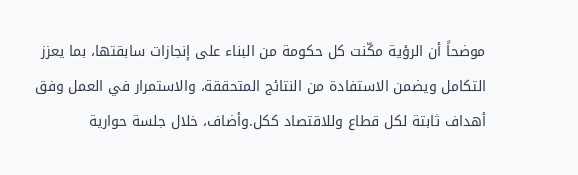موضحاً أن الرؤية مكّنت كل حكومة من البناء على إنجازات سابقتها، بما يعزز التكامل ويضمن الاستفادة من النتائج المتحققة، والاستمرار في العمل وفق أهداف ثابتة لكل قطاع وللاقتصاد ككل.وأضاف، خلال جلسة حوارية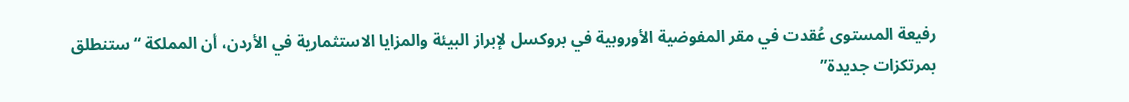رفيعة المستوى عُقدت في مقر المفوضية الأوروبية في بروكسل لإبراز البيئة والمزايا الاستثمارية في الأردن، أن المملكة “ستنطلق بمرتكزات جديدة”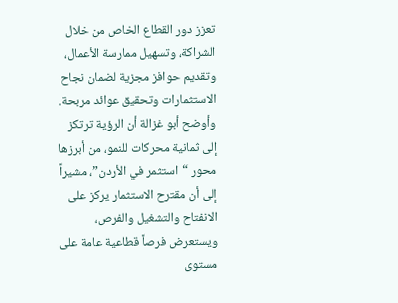تعزز دور القطاع الخاص من خلال الشراكة، وتسهيل ممارسة الأعمال، وتقديم حوافز مجزية لضمان نجاح الاستثمارات وتحقيق عوائد مربحة.
وأوضح أبو غزالة أن الرؤية ترتكز إلى ثمانية محركات للنمو، من أبرزها محور “استثمر في الأردن”، مشيراً إلى أن مقترح الاستثمار يركز على الانفتاح والتشغيل والفرص، ويستعرض فرصاً قطاعية عامة على مستوى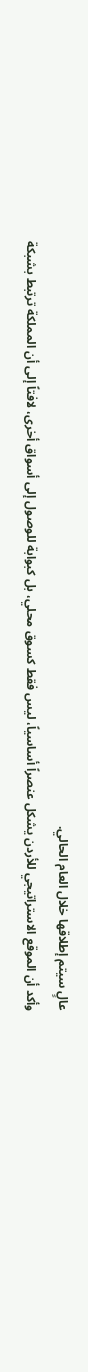عالٍ سيتم إطلاقها خلال العام الحالي.
وأكد أن الموقع الاستراتيجي للأردن يشكل عنصراً أساسياً، ليس فقط كسوق محلي، بل كبوابة للوصول إلى أسواق أخرى، لافتاً إلى أن المملكة ترتبط بشبكة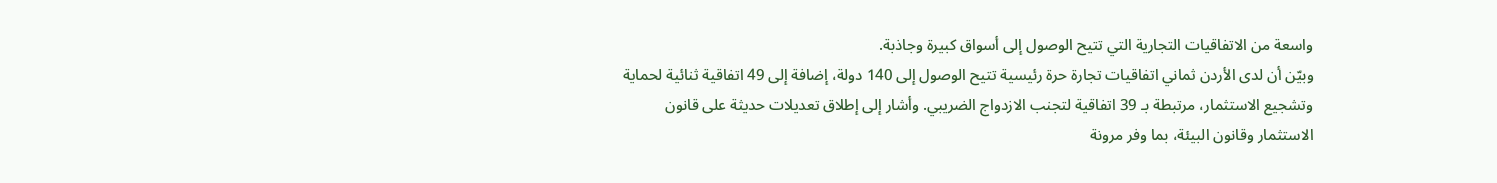واسعة من الاتفاقيات التجارية التي تتيح الوصول إلى أسواق كبيرة وجاذبة.
وبيّن أن لدى الأردن ثماني اتفاقيات تجارة حرة رئيسية تتيح الوصول إلى 140 دولة، إضافة إلى 49 اتفاقية ثنائية لحماية وتشجيع الاستثمار، مرتبطة بـ 39 اتفاقية لتجنب الازدواج الضريبي. وأشار إلى إطلاق تعديلات حديثة على قانون الاستثمار وقانون البيئة، بما وفر مرونة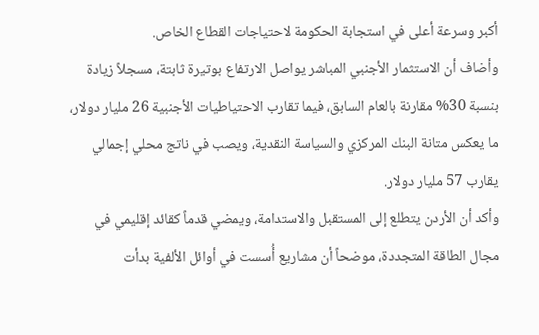أكبر وسرعة أعلى في استجابة الحكومة لاحتياجات القطاع الخاص.
وأضاف أن الاستثمار الأجنبي المباشر يواصل الارتفاع بوتيرة ثابتة، مسجلاً زيادة بنسبة 30% مقارنة بالعام السابق، فيما تقارب الاحتياطيات الأجنبية 26 مليار دولار، ما يعكس متانة البنك المركزي والسياسة النقدية، ويصب في ناتج محلي إجمالي يقارب 57 مليار دولار.
وأكد أن الأردن يتطلع إلى المستقبل والاستدامة، ويمضي قدماً كقائد إقليمي في مجال الطاقة المتجددة، موضحاً أن مشاريع أُسست في أوائل الألفية بدأت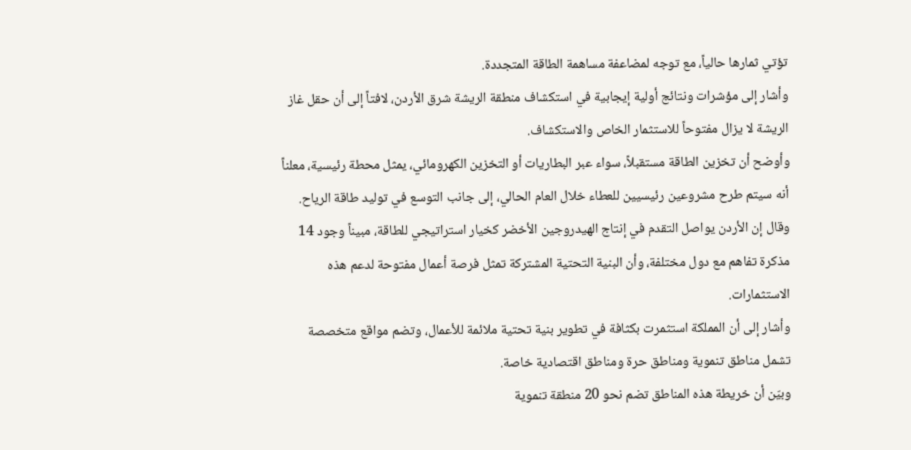تؤتي ثمارها حالياً، مع توجه لمضاعفة مساهمة الطاقة المتجددة.
وأشار إلى مؤشرات ونتائج أولية إيجابية في استكشاف منطقة الريشة شرق الأردن، لافتاً إلى أن حقل غاز الريشة لا يزال مفتوحاً للاستثمار الخاص والاستكشاف.
وأوضح أن تخزين الطاقة مستقبلاً، سواء عبر البطاريات أو التخزين الكهرومائي، يمثل محطة رئيسية، معلناً أنه سيتم طرح مشروعين رئيسيين للعطاء خلال العام الحالي، إلى جانب التوسع في توليد طاقة الرياح.
وقال إن الأردن يواصل التقدم في إنتاج الهيدروجين الأخضر كخيار استراتيجي للطاقة، مبيناً وجود 14 مذكرة تفاهم مع دول مختلفة، وأن البنية التحتية المشتركة تمثل فرصة أعمال مفتوحة لدعم هذه الاستثمارات.
وأشار إلى أن المملكة استثمرت بكثافة في تطوير بنية تحتية ملائمة للأعمال، وتضم مواقع متخصصة تشمل مناطق تنموية ومناطق حرة ومناطق اقتصادية خاصة.
وبيّن أن خريطة هذه المناطق تضم نحو 20 منطقة تنموية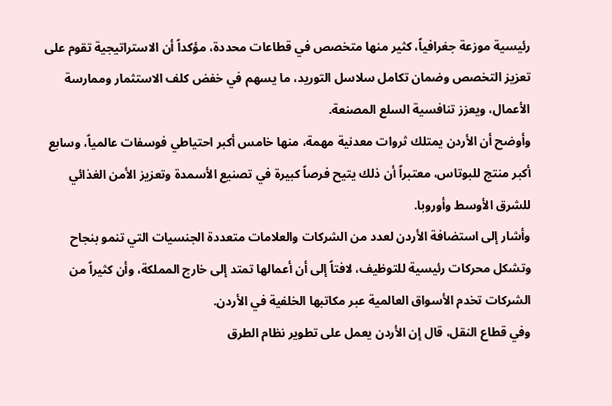رئيسية موزعة جغرافياً، كثير منها متخصص في قطاعات محددة، مؤكداً أن الاستراتيجية تقوم على تعزيز التخصص وضمان تكامل سلاسل التوريد، ما يسهم في خفض كلف الاستثمار وممارسة الأعمال، ويعزز تنافسية السلع المصنعة.
وأوضح أن الأردن يمتلك ثروات معدنية مهمة، منها خامس أكبر احتياطي فوسفات عالمياً، وسابع أكبر منتج للبوتاس، معتبراً أن ذلك يتيح فرصاً كبيرة في تصنيع الأسمدة وتعزيز الأمن الغذائي للشرق الأوسط وأوروبا.
وأشار إلى استضافة الأردن لعدد من الشركات والعلامات متعددة الجنسيات التي تنمو بنجاح وتشكل محركات رئيسية للتوظيف، لافتاً إلى أن أعمالها تمتد إلى خارج المملكة، وأن كثيراً من الشركات تخدم الأسواق العالمية عبر مكاتبها الخلفية في الأردن.
وفي قطاع النقل، قال إن الأردن يعمل على تطوير نظام الطرق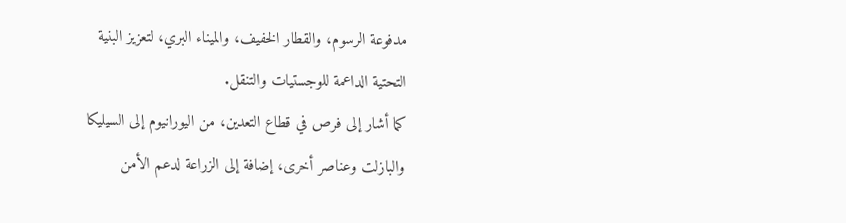مدفوعة الرسوم، والقطار الخفيف، والميناء البري، لتعزيز البنية التحتية الداعمة للوجستيات والتنقل.
كما أشار إلى فرص في قطاع التعدين، من اليورانيوم إلى السيليكا والبازلت وعناصر أخرى، إضافة إلى الزراعة لدعم الأمن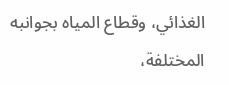الغذائي، وقطاع المياه بجوانبه المختلفة،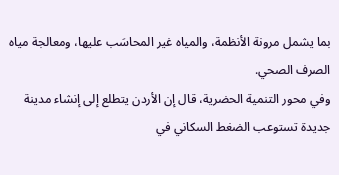بما يشمل مرونة الأنظمة، والمياه غير المحاسَب عليها، ومعالجة مياه الصرف الصحي.
وفي محور التنمية الحضرية، قال إن الأردن يتطلع إلى إنشاء مدينة جديدة تستوعب الضغط السكاني في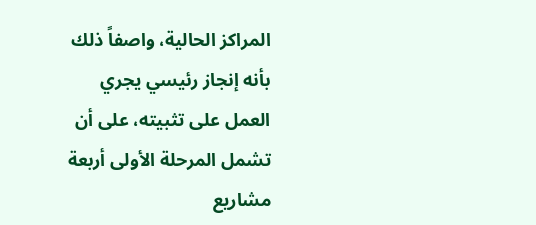المراكز الحالية، واصفاً ذلك بأنه إنجاز رئيسي يجري العمل على تثبيته، على أن تشمل المرحلة الأولى أربعة مشاريع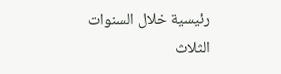رئيسية خلال السنوات الثلاث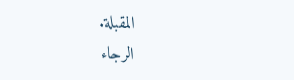المقبلة.
الرجاء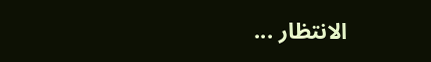الانتظار ...